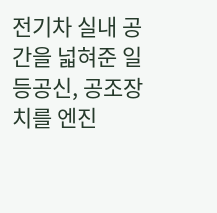전기차 실내 공간을 넓혀준 일등공신, 공조장치를 엔진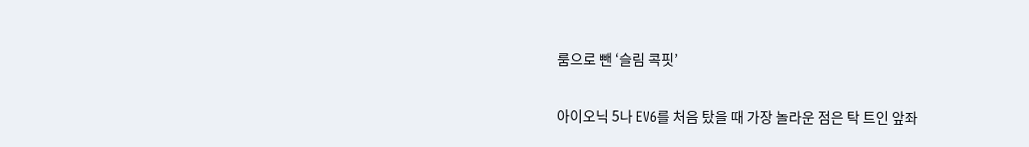룸으로 뺀 ‘슬림 콕핏’

아이오닉 5나 EV6를 처음 탔을 때 가장 놀라운 점은 탁 트인 앞좌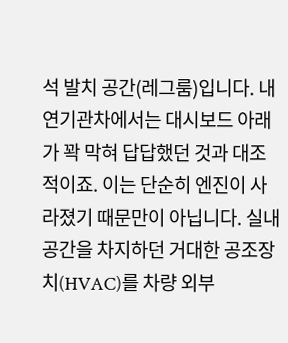석 발치 공간(레그룸)입니다. 내연기관차에서는 대시보드 아래가 꽉 막혀 답답했던 것과 대조적이죠. 이는 단순히 엔진이 사라졌기 때문만이 아닙니다. 실내 공간을 차지하던 거대한 공조장치(HVAC)를 차량 외부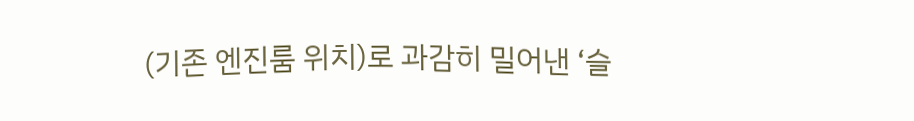(기존 엔진룸 위치)로 과감히 밀어낸 ‘슬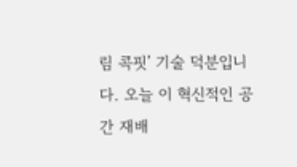림 콕핏’ 기술 덕분입니다. 오늘 이 혁신적인 공간 재배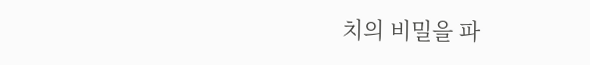치의 비밀을 파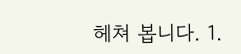헤쳐 봅니다. 1.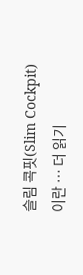슬림 콕핏(Slim Cockpit)이란 … 더 읽기